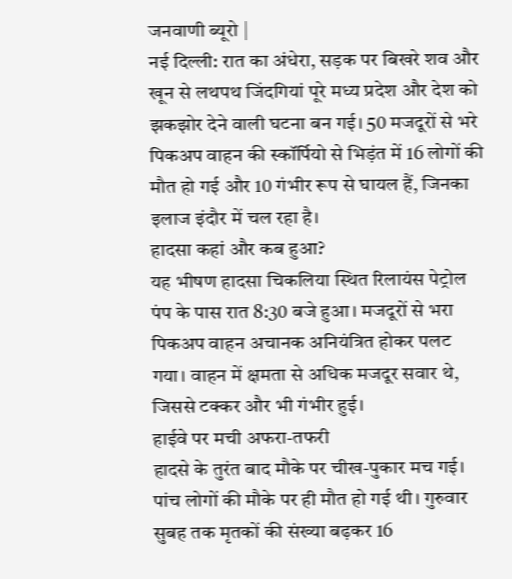जनवाणी ब्यूरो |
नई दिल्ली: रात का अंधेरा, सड़क पर बिखरे शव और खून से लथपथ जिंदगियां पूरे मध्य प्रदेश और देश को झकझोर देने वाली घटना बन गई। 50 मजदूरों से भरे पिकअप वाहन की स्कॉर्पियो से भिड़ंत में 16 लोगों की मौत हो गई और 10 गंभीर रूप से घायल हैं, जिनका इलाज इंदौर में चल रहा है।
हादसा कहां और कब हुआ?
यह भीषण हादसा चिकलिया स्थित रिलायंस पेट्रोल पंप के पास रात 8:30 बजे हुआ। मजदूरों से भरा पिकअप वाहन अचानक अनियंत्रित होकर पलट गया। वाहन में क्षमता से अधिक मजदूर सवार थे, जिससे टक्कर और भी गंभीर हुई।
हाईवे पर मची अफरा-तफरी
हादसे के तुरंत बाद मौके पर चीख-पुकार मच गई। पांच लोगों की मौके पर ही मौत हो गई थी। गुरुवार सुबह तक मृतकों की संख्या बढ़कर 16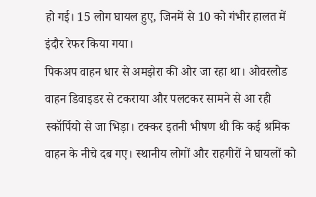हो गई। 15 लोग घायल हुए, जिनमें से 10 को गंभीर हालत में इंदौर रेफर किया गया।
पिकअप वाहन धार से अमझेरा की ओर जा रहा था। ओवरलोड वाहन डिवाइडर से टकराया और पलटकर सामने से आ रही स्कॉर्पियो से जा भिड़ा। टक्कर इतनी भीषण थी कि कई श्रमिक वाहन के नीचे दब गए। स्थानीय लोगों और राहगीरों ने घायलों को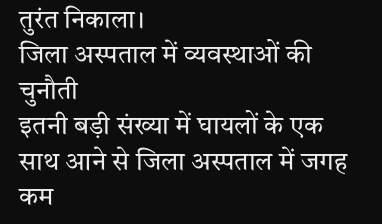तुरंत निकाला।
जिला अस्पताल में व्यवस्थाओं की चुनौती
इतनी बड़ी संख्या में घायलों के एक साथ आने से जिला अस्पताल में जगह कम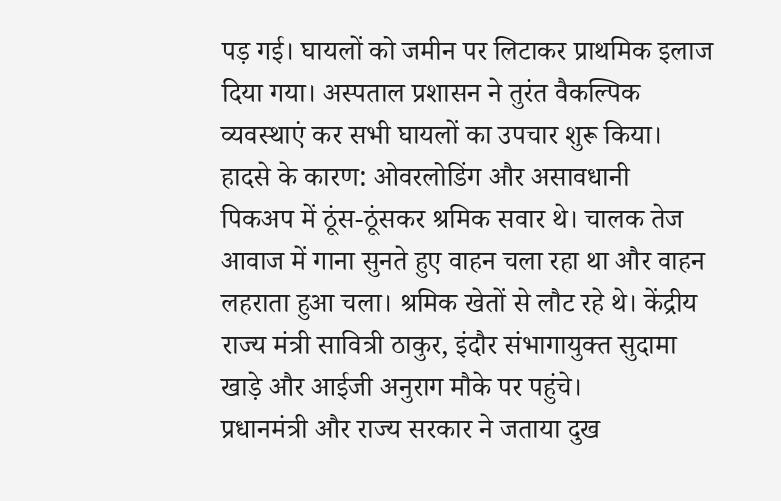पड़ गई। घायलों को जमीन पर लिटाकर प्राथमिक इलाज दिया गया। अस्पताल प्रशासन ने तुरंत वैकल्पिक व्यवस्थाएं कर सभी घायलों का उपचार शुरू किया।
हादसे के कारण: ओवरलोडिंग और असावधानी
पिकअप में ठूंस-ठूंसकर श्रमिक सवार थे। चालक तेज आवाज में गाना सुनते हुए वाहन चला रहा था और वाहन लहराता हुआ चला। श्रमिक खेतों से लौट रहे थे। केंद्रीय राज्य मंत्री सावित्री ठाकुर, इंदौर संभागायुक्त सुदामा खाड़े और आईजी अनुराग मौके पर पहुंचे।
प्रधानमंत्री और राज्य सरकार ने जताया दुख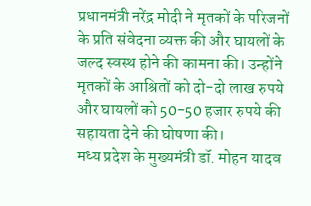प्रधानमंत्री नरेंद्र मोदी ने मृतकों के परिजनों के प्रति संवेदना व्यक्त की और घायलों के जल्द स्वस्थ होने की कामना की। उन्होंने मृतकों के आश्रितों को दो-दो लाख रुपये और घायलों को 50-50 हजार रुपये की सहायता देने की घोषणा की।
मध्य प्रदेश के मुख्यमंत्री डॉ. मोहन यादव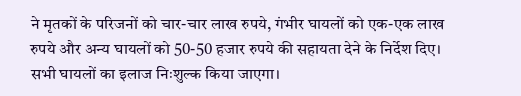ने मृतकों के परिजनों को चार-चार लाख रुपये, गंभीर घायलों को एक-एक लाख रुपये और अन्य घायलों को 50-50 हजार रुपये की सहायता देने के निर्देश दिए। सभी घायलों का इलाज निःशुल्क किया जाएगा।